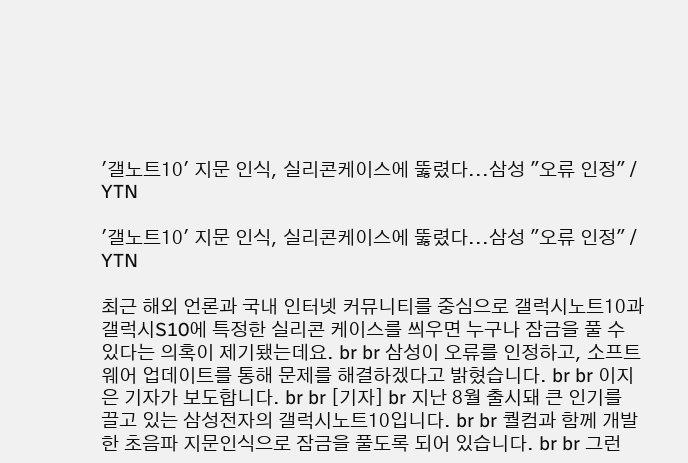'갤노트10' 지문 인식, 실리콘케이스에 뚫렸다...삼성 "오류 인정" / YTN

'갤노트10' 지문 인식, 실리콘케이스에 뚫렸다...삼성 "오류 인정" / YTN

최근 해외 언론과 국내 인터넷 커뮤니티를 중심으로 갤럭시노트10과 갤럭시S10에 특정한 실리콘 케이스를 씌우면 누구나 잠금을 풀 수 있다는 의혹이 제기됐는데요. br br 삼성이 오류를 인정하고, 소프트웨어 업데이트를 통해 문제를 해결하겠다고 밝혔습니다. br br 이지은 기자가 보도합니다. br br [기자] br 지난 8월 출시돼 큰 인기를 끌고 있는 삼성전자의 갤럭시노트10입니다. br br 퀄컴과 함께 개발한 초음파 지문인식으로 잠금을 풀도록 되어 있습니다. br br 그런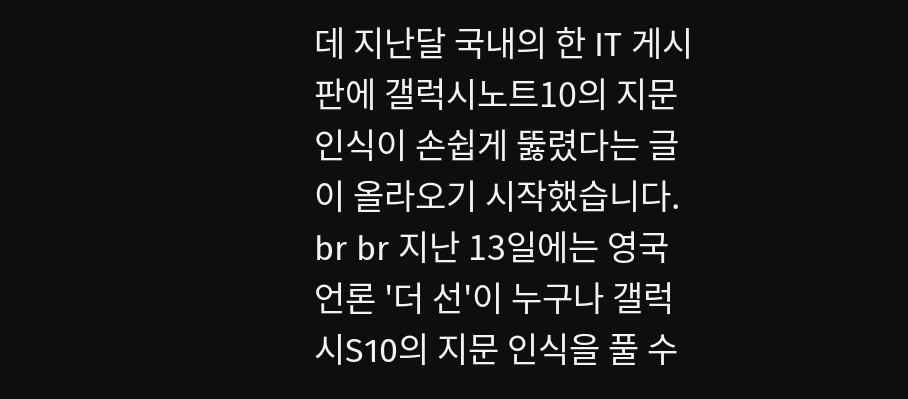데 지난달 국내의 한 IT 게시판에 갤럭시노트10의 지문인식이 손쉽게 뚫렸다는 글이 올라오기 시작했습니다. br br 지난 13일에는 영국 언론 '더 선'이 누구나 갤럭시S10의 지문 인식을 풀 수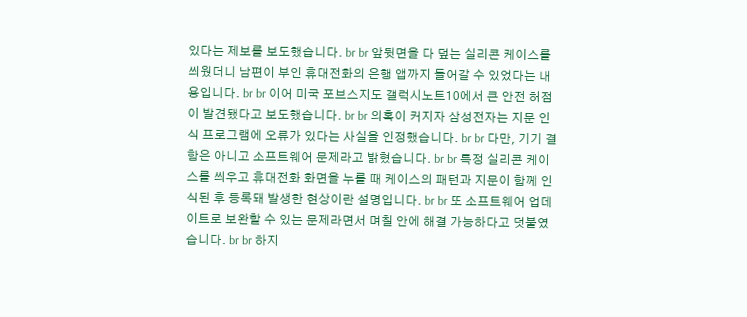있다는 제보를 보도했습니다. br br 앞뒷면을 다 덮는 실리콘 케이스를 씌웠더니 남편이 부인 휴대전화의 은행 앱까지 들어갈 수 있었다는 내용입니다. br br 이어 미국 포브스지도 갤럭시노트10에서 큰 안전 허점이 발견됐다고 보도했습니다. br br 의혹이 커지자 삼성전자는 지문 인식 프로그램에 오류가 있다는 사실을 인정했습니다. br br 다만, 기기 결함은 아니고 소프트웨어 문제라고 밝혔습니다. br br 특정 실리콘 케이스를 씌우고 휴대전화 화면을 누를 때 케이스의 패턴과 지문이 함께 인식된 후 등록돼 발생한 현상이란 설명입니다. br br 또 소프트웨어 업데이트로 보완할 수 있는 문제라면서 며칠 안에 해결 가능하다고 덧붙였습니다. br br 하지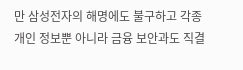만 삼성전자의 해명에도 불구하고 각종 개인 정보뿐 아니라 금융 보안과도 직결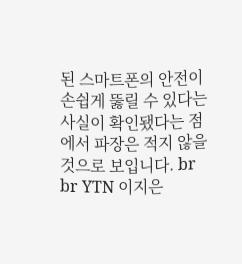된 스마트폰의 안전이 손쉽게 뚫릴 수 있다는 사실이 확인됐다는 점에서 파장은 적지 않을 것으로 보입니다. br br YTN 이지은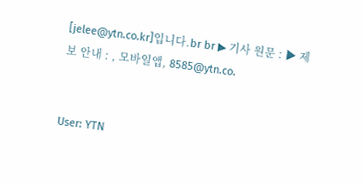[jelee@ytn.co.kr]입니다.br br ▶ 기사 원문 : ▶ 제보 안내 : , 모바일앱, 8585@ytn.co.


User: YTN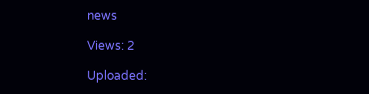news

Views: 2

Uploaded: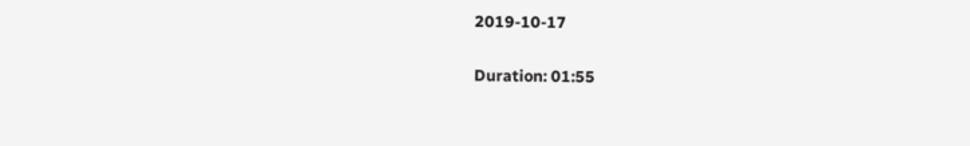2019-10-17

Duration: 01:55